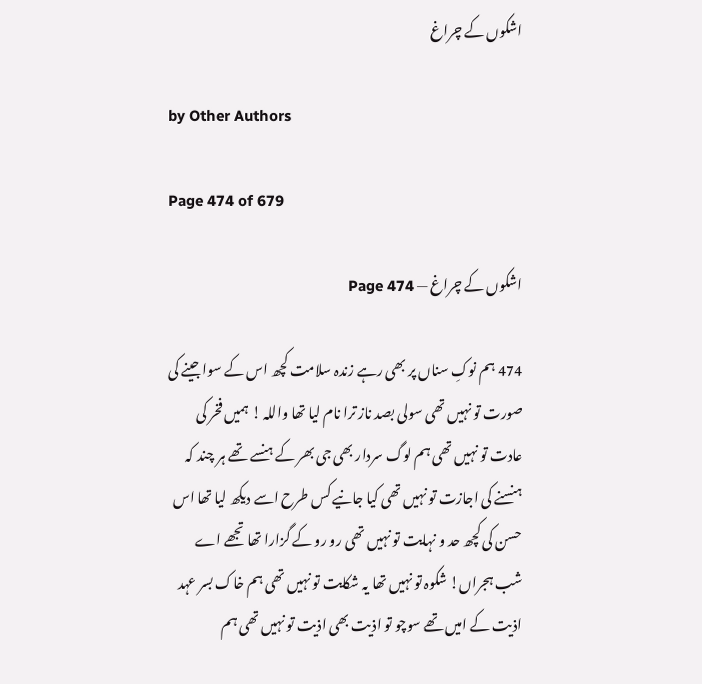اشکوں کے چراغ

by Other Authors

Page 474 of 679

اشکوں کے چراغ — Page 474

474 ہم نوکِ سناں پر بھی رہے زندہ سلامت کچھ اس کے سوا جینے کی صورت تو نہیں تھی سولی بصد ناز ترا نام لیا تھا واللہ ! ہمیں فخر کی عادت تو نہیں تھی ہم لوگ سردار بھی جی بھر کے ہنسے تھے ہر چند کہ ہنسنے کی اجازت تو نہیں تھی کیا جانیے کس طرح اسے دیکھ لیا تھا اس حسن کی کچھ حد و نہایت تو نہیں تھی رو رو کے گزارا تھا تجھے اے شب ہجراں! شکوہ تو نہیں تھا یہ شکایت تو نہیں تھی ہم خاک بسر عہد اذیت کے امیں تھے سوچو تو اذیت بھی اذیت تو نہیں تھی ہم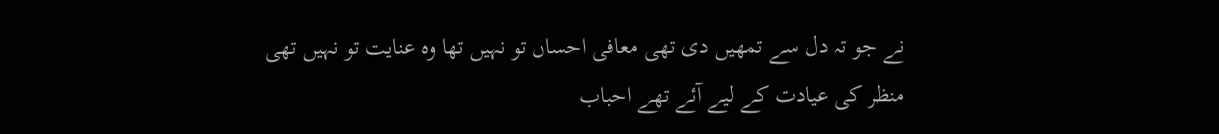نے جو تہ دل سے تمھیں دی تھی معافی احساں تو نہیں تھا وہ عنایت تو نہیں تھی منظر کی عیادت کے لیے آئے تھے احباب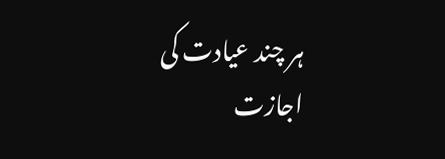ہر چند عیادت کی اجازت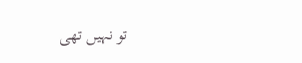تو نہیں تھی